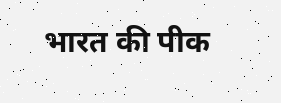भारत की पीक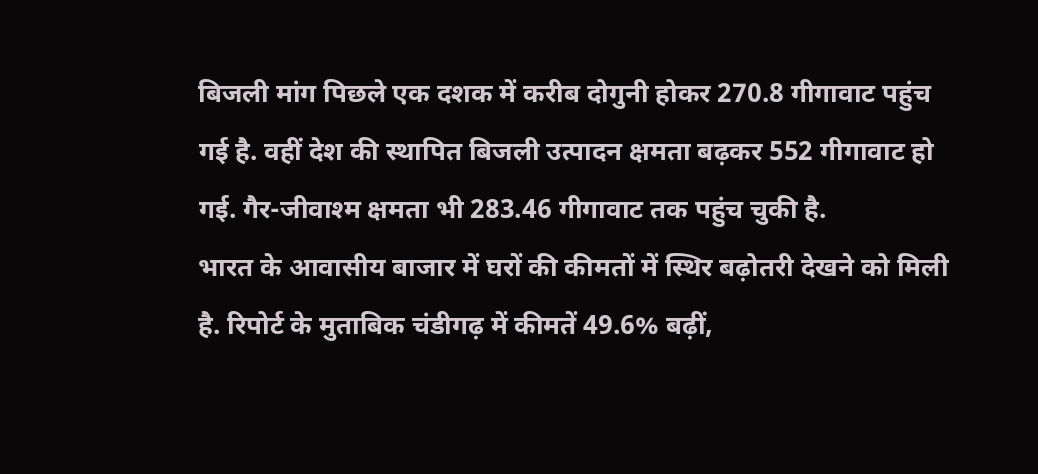बिजली मांग पिछले एक दशक में करीब दोगुनी होकर 270.8 गीगावाट पहुंच गई है. वहीं देश की स्थापित बिजली उत्पादन क्षमता बढ़कर 552 गीगावाट हो गई. गैर-जीवाश्म क्षमता भी 283.46 गीगावाट तक पहुंच चुकी है.
भारत के आवासीय बाजार में घरों की कीमतों में स्थिर बढ़ोतरी देखने को मिली है. रिपोर्ट के मुताबिक चंडीगढ़ में कीमतें 49.6% बढ़ीं,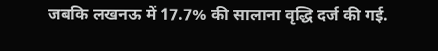जबकि लखनऊ में 17.7% की सालाना वृद्धि दर्ज की गई.